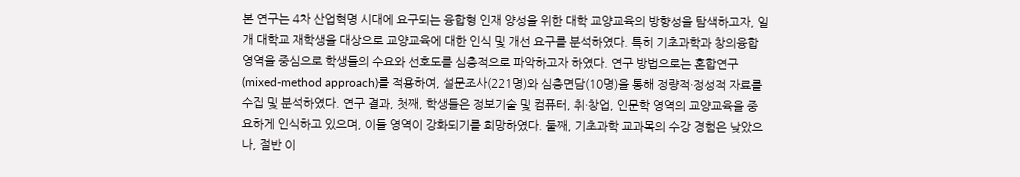본 연구는 4차 산업혁명 시대에 요구되는 융합형 인재 양성을 위한 대학 교양교육의 방향성을 탐색하고자, 일 개 대학교 재학생을 대상으로 교양교육에 대한 인식 및 개선 요구를 분석하였다. 특히 기초과학과 창의융합 영역을 중심으로 학생들의 수요와 선호도를 심층적으로 파악하고자 하였다. 연구 방법으로는 혼합연구(mixed-method approach)를 적용하여, 설문조사(221명)와 심층면담(10명)을 통해 정량적·정성적 자료를 수집 및 분석하였다. 연구 결과, 첫째, 학생들은 정보기술 및 컴퓨터, 취·창업, 인문학 영역의 교양교육을 중요하게 인식하고 있으며, 이들 영역이 강화되기를 희망하였다. 둘째, 기초과학 교과목의 수강 경험은 낮았으나, 절반 이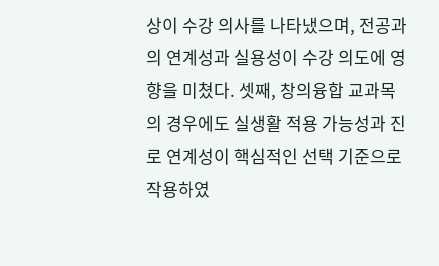상이 수강 의사를 나타냈으며, 전공과의 연계성과 실용성이 수강 의도에 영향을 미쳤다. 셋째, 창의융합 교과목의 경우에도 실생활 적용 가능성과 진로 연계성이 핵심적인 선택 기준으로 작용하였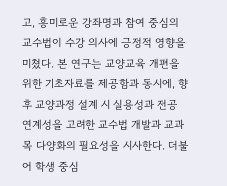고, 흥미로운 강좌명과 참여 중심의 교수법이 수강 의사에 긍정적 영향을 미쳤다. 본 연구는 교양교육 개편을 위한 기초자료를 제공함과 동시에, 향후 교양과정 설계 시 실용성과 전공 연계성을 고려한 교수법 개발과 교과목 다양화의 필요성을 시사한다. 더불어 학생 중심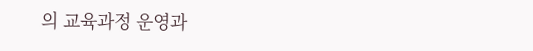의 교육과정 운영과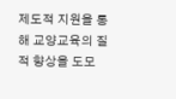제도적 지원을 통해 교양교육의 질적 향상을 도모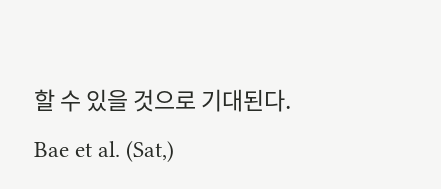할 수 있을 것으로 기대된다.
Bae et al. (Sat,)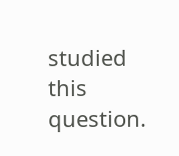studied this question.